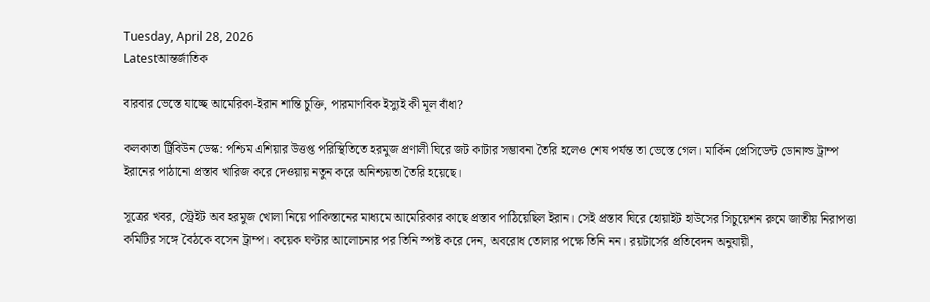Tuesday, April 28, 2026
Latestআন্তর্জাতিক

বারবার ভেস্তে যাচ্ছে আমেরিকা-ইরান শান্তি চুক্তি, পারমাণবিক ইস্যুই কী মূল বাঁধা?

কলকাতা ট্রিবিউন ডেস্ক: পশ্চিম এশিয়ার উত্তপ্ত পরিস্থিতিতে হরমুজ প্রণালী ঘিরে জট কাটার সম্ভাবনা তৈরি হলেও শেষ পর্যন্ত তা ভেস্তে গেল। মার্কিন প্রেসিডেন্ট ডোনাল্ড ট্রাম্প ইরানের পাঠানো প্রস্তাব খারিজ করে দেওয়ায় নতুন করে অনিশ্চয়তা তৈরি হয়েছে।

সূত্রের খবর, স্ট্রেইট অব হরমুজ খোলা নিয়ে পাকিস্তানের মাধ্যমে আমেরিকার কাছে প্রস্তাব পাঠিয়েছিল ইরান। সেই প্রস্তাব ঘিরে হোয়াইট হাউসের সিচুয়েশন রুমে জাতীয় নিরাপত্তা কমিটির সঙ্গে বৈঠকে বসেন ট্রাম্প। কয়েক ঘণ্টার আলোচনার পর তিনি স্পষ্ট করে দেন, অবরোধ তোলার পক্ষে তিনি নন। রয়টার্সের প্রতিবেদন অনুযায়ী,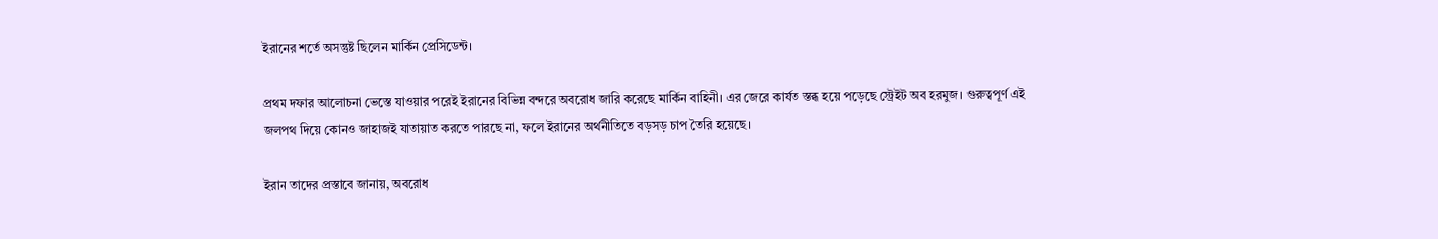ইরানের শর্তে অসন্তুষ্ট ছিলেন মার্কিন প্রেসিডেন্ট।

প্রথম দফার আলোচনা ভেস্তে যাওয়ার পরেই ইরানের বিভিন্ন বন্দরে অবরোধ জারি করেছে মার্কিন বাহিনী। এর জেরে কার্যত স্তব্ধ হয়ে পড়েছে স্ট্রেইট অব হরমুজ। গুরুত্বপূর্ণ এই জলপথ দিয়ে কোনও জাহাজই যাতায়াত করতে পারছে না, ফলে ইরানের অর্থনীতিতে বড়সড় চাপ তৈরি হয়েছে।

ইরান তাদের প্রস্তাবে জানায়, অবরোধ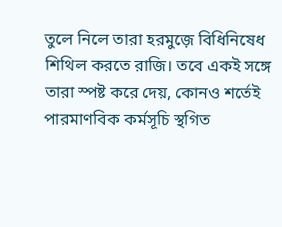তুলে নিলে তারা হরমুজ়ে বিধিনিষেধ শিথিল করতে রাজি। তবে একই সঙ্গে তারা স্পষ্ট করে দেয়, কোনও শর্তেই পারমাণবিক কর্মসূচি স্থগিত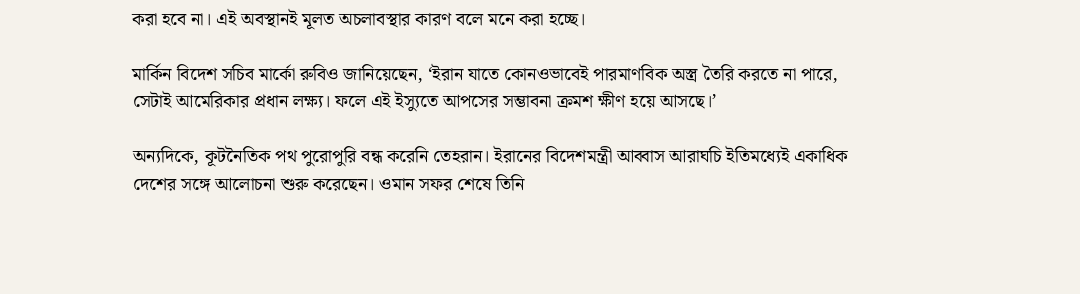করা হবে না। এই অবস্থানই মূলত অচলাবস্থার কারণ বলে মনে করা হচ্ছে।

মার্কিন বিদেশ সচিব মার্কো রুবিও জানিয়েছেন, ‘ইরান যাতে কোনওভাবেই পারমাণবিক অস্ত্র তৈরি করতে না পারে, সেটাই আমেরিকার প্রধান লক্ষ্য। ফলে এই ইস্যুতে আপসের সম্ভাবনা ক্রমশ ক্ষীণ হয়ে আসছে।’

অন্যদিকে, কূটনৈতিক পথ পুরোপুরি বন্ধ করেনি তেহরান। ইরানের বিদেশমন্ত্রী আব্বাস আরাঘচি ইতিমধ্যেই একাধিক দেশের সঙ্গে আলোচনা শুরু করেছেন। ওমান সফর শেষে তিনি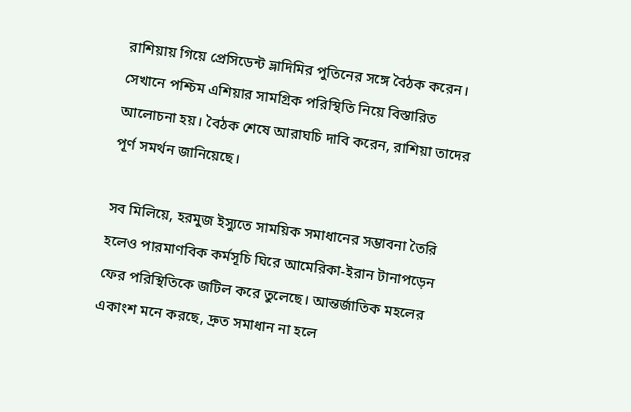রাশিয়ায় গিয়ে প্রেসিডেন্ট ভ্লাদিমির পুতিনের সঙ্গে বৈঠক করেন। সেখানে পশ্চিম এশিয়ার সামগ্রিক পরিস্থিতি নিয়ে বিস্তারিত আলোচনা হয়। বৈঠক শেষে আরাঘচি দাবি করেন, রাশিয়া তাদের পূর্ণ সমর্থন জানিয়েছে।

সব মিলিয়ে, হরমুজ ইস্যুতে সাময়িক সমাধানের সম্ভাবনা তৈরি হলেও পারমাণবিক কর্মসূচি ঘিরে আমেরিকা-ইরান টানাপড়েন ফের পরিস্থিতিকে জটিল করে তুলেছে। আন্তর্জাতিক মহলের একাংশ মনে করছে, দ্রুত সমাধান না হলে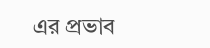এর প্রভাব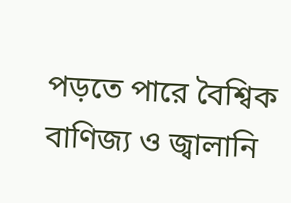পড়তে পারে বৈশ্বিক বাণিজ্য ও জ্বালানি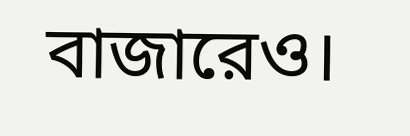বাজারেও।